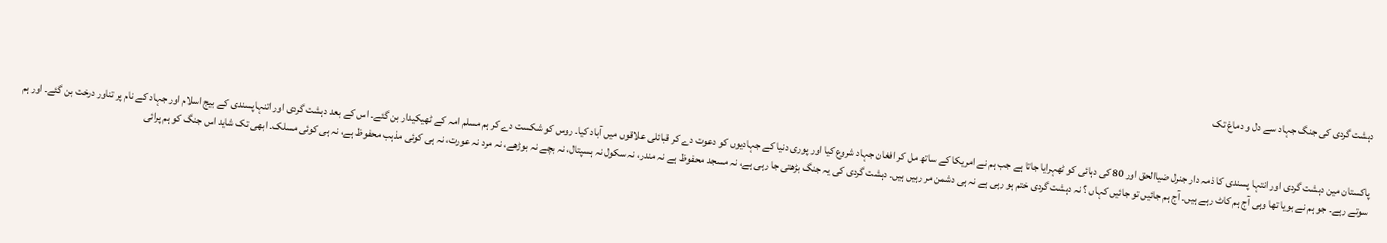دہشت گردی کی جنگ جہاد سے دل و دماغ تک


پاکستان مین دہشت گردی اور انتہا پسندی کا ذمہ دار جنرل ضیاالحق اور 80 کی دہائی کو ٹھہرایا جاتا ہے جب ہم نے امریکا کے ساتھ مل کر افغان جہاد شروع کیا اور پوری دنیا کے جہادیوں کو دعوت دے کر قبائلی علاقوں میں آباد کیا۔ روس کو شکست دے کر ہم مسلم امہ کے ٹھیکیدار بن گئے۔ اس کے بعد دہشت گردی اور اتنہاپسندی کے بیج اسلام اور جہاد کے نام پر تناور درخت بن گئے۔ اور ہم سوتے رہے۔ جو ہم نے بویا تھا وہی آج ہم کاٹ رہے ہیں۔ آج ہم جائیں تو جائیں کہاں ؟ نہ دہشت گردی ختم ہو رہی ہے نہ ہی دشمن مر رہیں ہیں۔ دہشت گردی کی یہ جنگ بڑھتی جا رہی ہے، نہ مسجد محفوظ ہے نہ مندر، نہ سکول نہ ہسپتال، نہ بچے نہ بوڑھے، نہ مرد نہ عورت، نہ ہی کوئی مذہب محفوظ ہے، نہ ہی کوئی مسلک۔ ابھی تک شاید اس جنگ کو ہم پرائی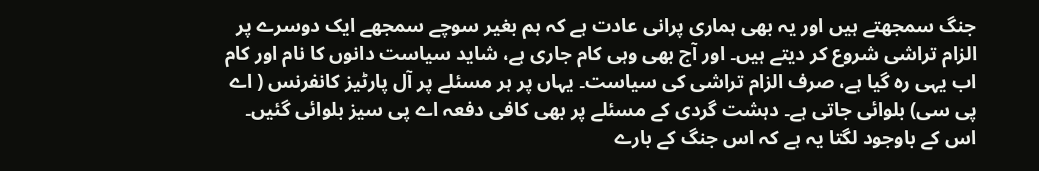جنگ سمجھتے ہیں اور یہ بھی ہماری پرانی عادت ہے کہ ہم بغیر سوچے سمجھے ایک دوسرے پر الزام تراشی شروع کر دیتے ہیں۔ اور آج بھی وہی کام جاری ہے، شاید سیاست دانوں کا نام اور کام اب یہی رہ گیا ہے، صرف الزام تراشی کی سیاست۔ یہاں پر ہر مسئلے پر آل پارٹیز کانفرنس ( اے پی سی) بلوائی جاتی ہے۔ دہشت گردی کے مسئلے پر بھی کافی دفعہ اے پی سیز بلوائی گئیں۔ اس کے باوجود لگتا یہ ہے کہ اس جنگ کے بارے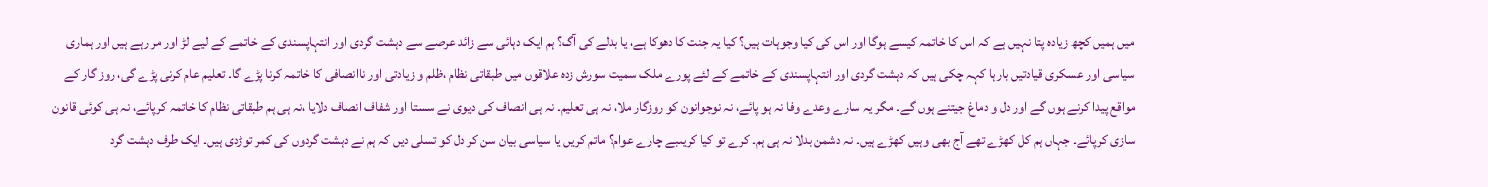میں ہمیں کچھ زیادہ پتا نہیں ہے کہ اس کا خاتمہ کیسے ہوگا اور اس کی کیا وجوہات ہیں؟ کیا یہ جنت کا دھوکا ہے، یا بدلے کی آگ؟ ہم ایک دہائی سے زائد عرصے سے دہشت گردی اور انتہاپسندی کے خاتمے کے لیے لڑ اور مر رہے ہیں اور ہماری سیاسی اور عسکری قیادتیں بارہا کہہ چکی ہیں کہ دہشت گردی اور انتہاپسندی کے خاتمے کے لئے پورے ملک سمیت سورش زدہ علاقوں میں طبقاتی نظام ،ظلم و زیادتی اور ناانصافی کا خاتمہ کرنا پڑے گا۔ تعلیم عام کرنی پڑے گی، روز گار کے مواقع پیدا کرنے ہوں گے اور دل و دماغ جیتنے ہوں گے۔ مگر یہ سارے وعدے وفا نہ ہو پائے، نہ نوجوانون کو روزگار ملا، نہ ہی تعلیم۔ نہ ہی انصاف کی دیوی نے سستا اور شفاف انصاف دلایا ،نہ ہی ہم طبقاتی نظام کا خاتمہ کرپائے، نہ ہی کوئی قانون سازی کرپائے۔ جہاں ہم کل کھڑے تھے آج بھی وہیں کھڑے ہیں۔ نہ دشمن بدلا نہ ہی ہم۔ کرے تو کیا کریںبے چارے عوام؟ ماتم کریں یا سیاسی بیان سن کر دل کو تسلی دیں کہ ہم نے دہشت گردوں کی کمر توڑدی ہیں۔ ایک طرف دہشت گرد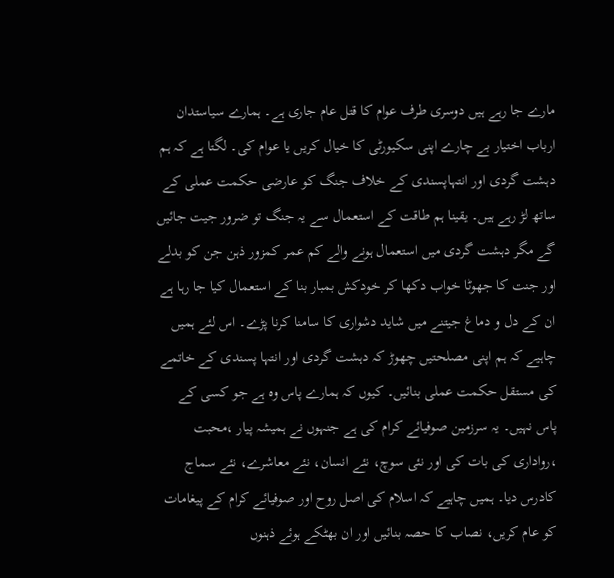مارے جا رہے ہیں دوسری طرف عوام کا قتل عام جاری ہے۔ ہمارے سیاستدان ارباب اختیار بے چارے اپنی سکیورٹی کا خیال کریں یا عوام کی۔ لگتا ہے کہ ہم دہشت گردی اور انتہاپسندی کے خلاف جنگ کو عارضی حکمت عملی کے ساتھ لڑ رہے ہیں۔ یقینا ہم طاقت کے استعمال سے یہ جنگ تو ضرور جیت جائیں گے مگر دہشت گردی میں استعمال ہونے والے کم عمر کمزور ذہن جن کو بدلے اور جنت کا جھوٹا خواب دکھا کر خودکش بمبار بنا کے استعمال کیا جا رہا ہے ان کے دل و دماغ جیتنے میں شاید دشواری کا سامنا کرنا پڑے۔ اس لئے ہمیں چاہیے کہ ہم اپنی مصلحتیں چھوڑ کہ دہشت گردی اور انتہا پسندی کے خاتمے کی مستقل حکمت عملی بنائیں۔ کیوں کہ ہمارے پاس وہ ہے جو کسی کے پاس نہیں۔ یہ سرزمین صوفیائے کرام کی ہے جنہوں نے ہمیشہ پیار ،محبت ،رواداری کی بات کی اور نئی سوچ، نئے انسان، نئے معاشرے، نئے سماج کادرس دیا۔ ہمیں چاہیے کہ اسلام کی اصل روح اور صوفیائے کرام کے پیغامات کو عام کریں، نصاب کا حصہ بنائیں اور ان بھٹکے ہوئے ذہنوں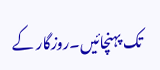تک پہنچائیں۔روزگار کے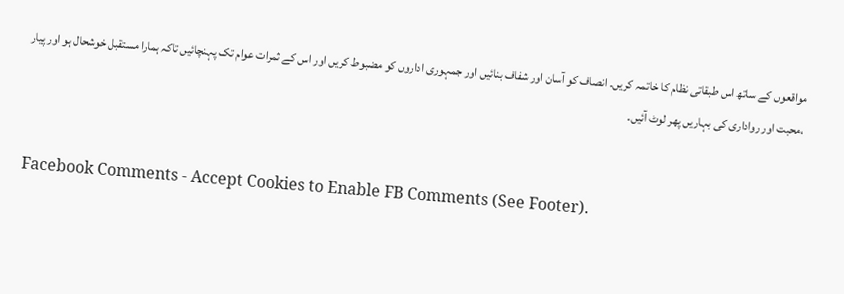مواقعوں کے ساتھ اس طبقاتی نظام کا خاتمہ کریں۔ انصاف کو آسان اور شفاف بنائیں اور جمہوری اداروں کو مضبوط کریں اور اس کے ثمرات عوام تک پہنچائیں تاکہ ہمارا مستقبل خوشحال ہو اور پیار ،محبت اور رواداری کی بہاریں پھر لوٹ آئیں۔


Facebook Comments - Accept Cookies to Enable FB Comments (See Footer).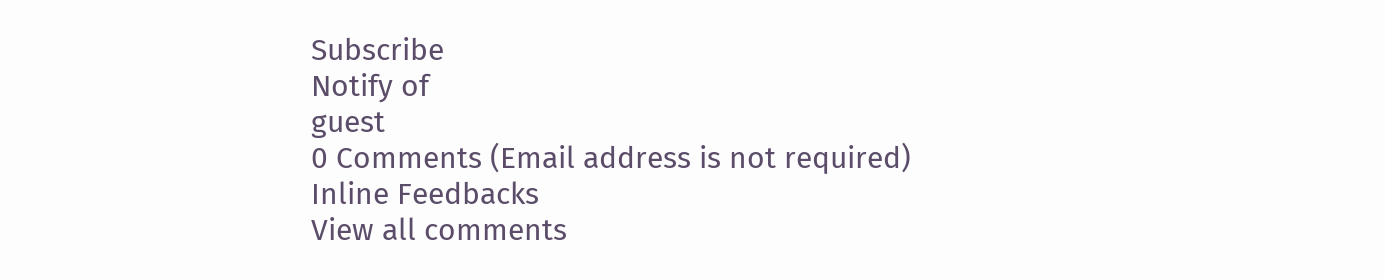Subscribe
Notify of
guest
0 Comments (Email address is not required)
Inline Feedbacks
View all comments